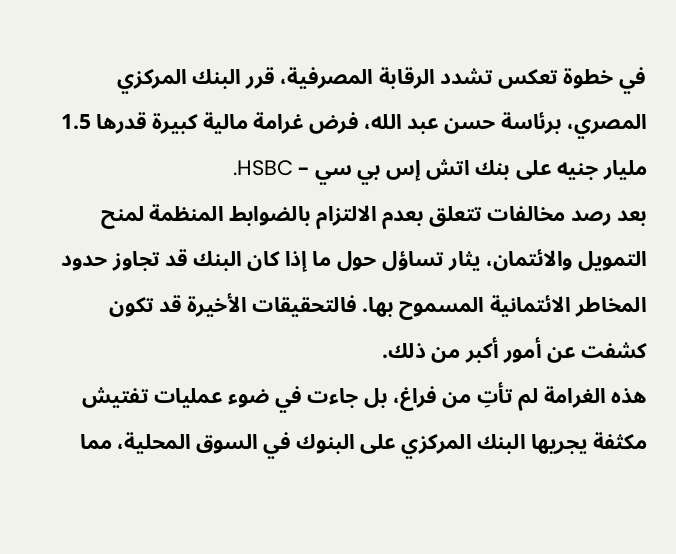في خطوة تعكس تشدد الرقابة المصرفية، قرر البنك المركزي المصري، برئاسة حسن عبد الله، فرض غرامة مالية كبيرة قدرها 1.5 مليار جنيه على بنك اتش إس بي سي – HSBC.
بعد رصد مخالفات تتعلق بعدم الالتزام بالضوابط المنظمة لمنح التمويل والائتمان، يثار تساؤل حول ما إذا كان البنك قد تجاوز حدود المخاطر الائتمانية المسموح بها. فالتحقيقات الأخيرة قد تكون كشفت عن أمور أكبر من ذلك.
هذه الغرامة لم تأتِ من فراغ، بل جاءت في ضوء عمليات تفتيش مكثفة يجريها البنك المركزي على البنوك في السوق المحلية، مما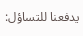يدفعنا للتساؤل: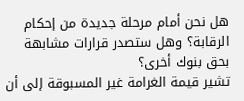هل نحن أمام مرحلة جديدة من إحكام الرقابة؟ وهل ستصدر قرارات مشابهة بحق بنوك أخرى؟
تشير قيمة الغرامة غير المسبوقة إلى أن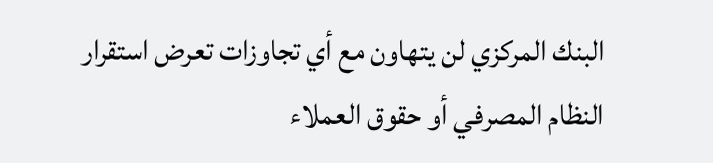البنك المركزي لن يتهاون مع أي تجاوزات تعرض استقرار النظام المصرفي أو حقوق العملاء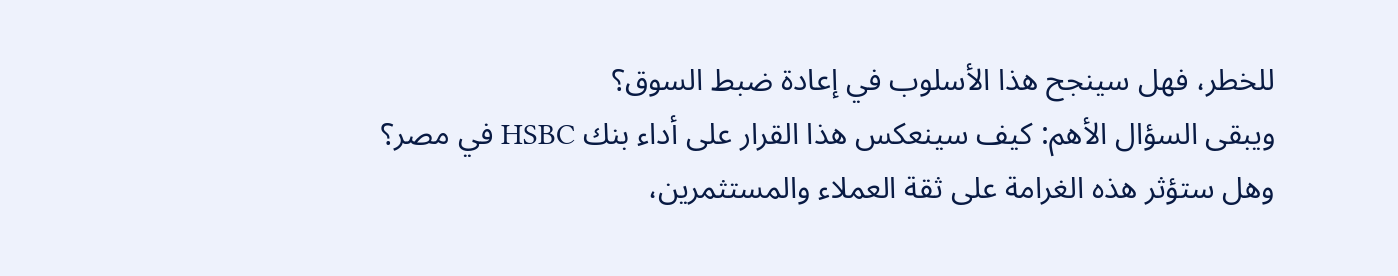للخطر، فهل سينجح هذا الأسلوب في إعادة ضبط السوق؟
ويبقى السؤال الأهم: كيف سينعكس هذا القرار على أداء بنك HSBC في مصر؟ وهل ستؤثر هذه الغرامة على ثقة العملاء والمستثمرين،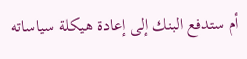أم ستدفع البنك إلى إعادة هيكلة سياساته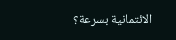الائتمانية بسرعة؟